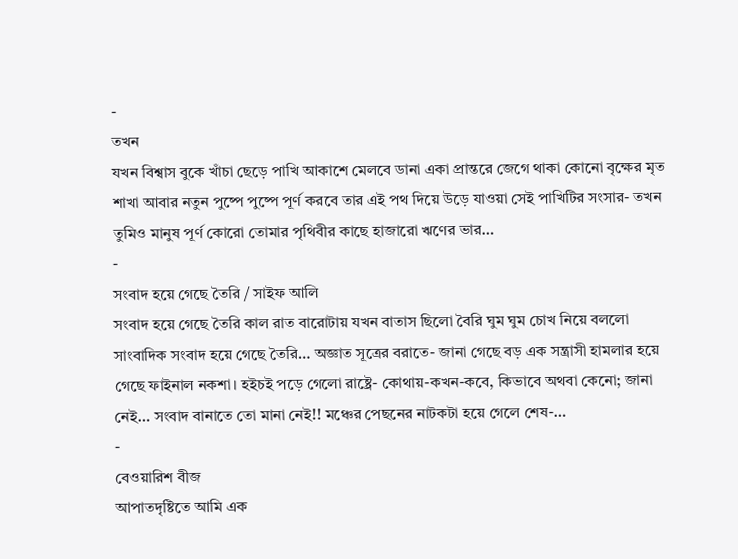-
তখন
যখন বিশ্বাস বুকে খাঁচা ছেড়ে পাখি আকাশে মেলবে ডানা একা প্রান্তরে জেগে থাকা কোনো বৃক্ষের মৃত শাখা আবার নতুন পুষ্পে পুষ্পে পূর্ণ করবে তার এই পথ দিয়ে উড়ে যাওয়া সেই পাখিটির সংসার- তখন তুমিও মানুষ পূর্ণ কোরো তোমার পৃথিবীর কাছে হাজারো ঋণের ভার…
-
সংবাদ হয়ে গেছে তৈরি / সাইফ আলি
সংবাদ হয়ে গেছে তৈরি কাল রাত বারোটায় যখন বাতাস ছিলো বৈরি ঘুম ঘুম চোখ নিয়ে বললো সাংবাদিক সংবাদ হয়ে গেছে তৈরি… অজ্ঞাত সূত্রের বরাতে- জানা গেছে বড় এক সন্ত্রাসী হামলার হয়ে গেছে ফাইনাল নকশা। হইচই পড়ে গেলো রাষ্ট্রে- কোথায়-কখন-কবে, কিভাবে অথবা কেনো; জানা নেই… সংবাদ বানাতে তো মানা নেই!! মঞ্চের পেছনের নাটকটা হয়ে গেলে শেষ-…
-
বেওয়ারিশ বীজ
আপাতদৃষ্টিতে আমি এক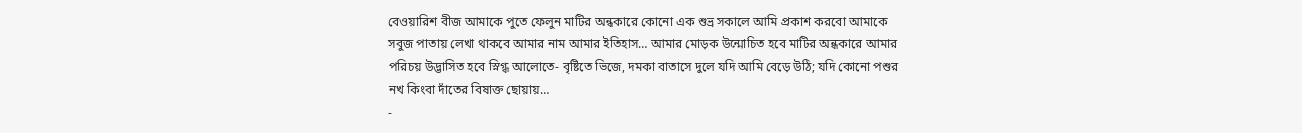বেওয়ারিশ বীজ আমাকে পুতে ফেলুন মাটির অন্ধকারে কোনো এক শুভ্র সকালে আমি প্রকাশ করবো আমাকে সবুজ পাতায় লেখা থাকবে আমার নাম আমার ইতিহাস… আমার মোড়ক উন্মোচিত হবে মাটির অন্ধকারে আমার পরিচয় উদ্ভাসিত হবে স্নিগ্ধ আলোতে- বৃষ্টিতে ভিজে, দমকা বাতাসে দুলে যদি আমি বেড়ে উঠি; যদি কোনো পশুর নখ কিংবা দাঁতের বিষাক্ত ছোয়ায়…
-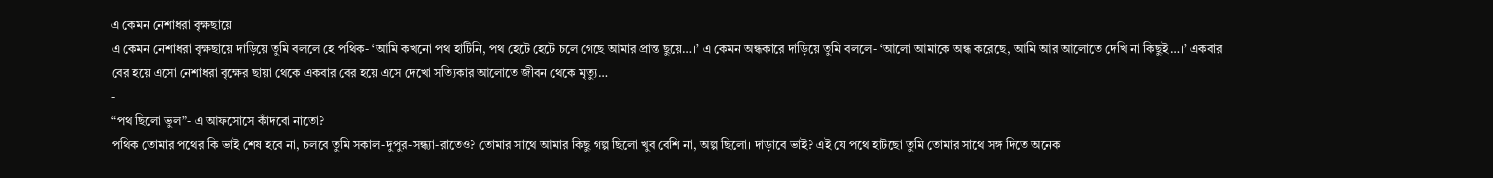এ কেমন নেশাধরা বৃক্ষছায়ে
এ কেমন নেশাধরা বৃক্ষছায়ে দাড়িয়ে তুমি বললে হে পথিক- ‘আমি কখনো পথ হাটিনি, পথ হেটে হেটে চলে গেছে আমার প্রান্ত ছুয়ে…।’ এ কেমন অন্ধকারে দাড়িয়ে তুমি বললে- ‘আলো আমাকে অন্ধ করেছে, আমি আর আলোতে দেখি না কিছুই…।’ একবার বের হয়ে এসো নেশাধরা বৃক্ষের ছায়া থেকে একবার বের হয়ে এসে দেখো সত্যিকার আলোতে জীবন থেকে মৃত্যু…
-
“পথ ছিলো ভুল”- এ আফসোসে কাঁদবো নাতো?
পথিক তোমার পথের কি ভাই শেষ হবে না, চলবে তুমি সকাল-দুপুর-সন্ধ্যা-রাতেও? তোমার সাথে আমার কিছু গল্প ছিলো খুব বেশি না, অল্প ছিলো। দাড়াবে ভাই? এই যে পথে হাটছো তুমি তোমার সাথে সঙ্গ দিতে অনেক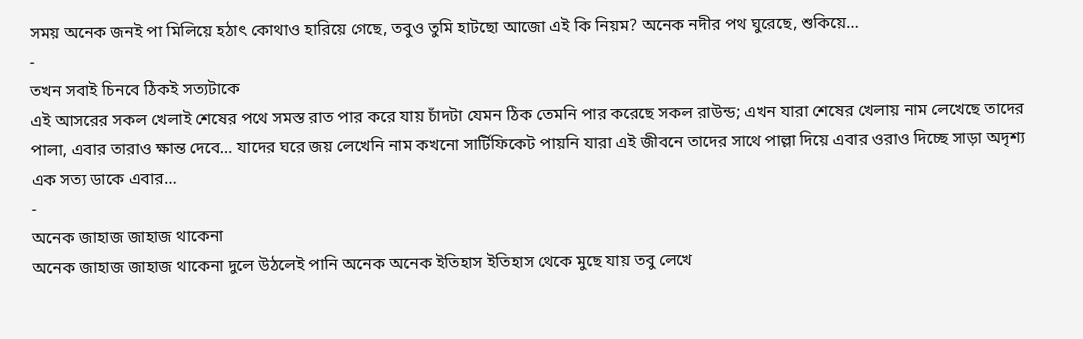সময় অনেক জনই পা মিলিয়ে হঠাৎ কোথাও হারিয়ে গেছে, তবুও তুমি হাটছো আজো এই কি নিয়ম? অনেক নদীর পথ ঘুরেছে, শুকিয়ে…
-
তখন সবাই চিনবে ঠিকই সত্যটাকে
এই আসরের সকল খেলাই শেষের পথে সমস্ত রাত পার করে যায় চাঁদটা যেমন ঠিক তেমনি পার করেছে সকল রাউন্ড; এখন যারা শেষের খেলায় নাম লেখেছে তাদের পালা, এবার তারাও ক্ষান্ত দেবে… যাদের ঘরে জয় লেখেনি নাম কখনো সার্টিফিকেট পায়নি যারা এই জীবনে তাদের সাথে পাল্লা দিয়ে এবার ওরাও দিচ্ছে সাড়া অদৃশ্য এক সত্য ডাকে এবার…
-
অনেক জাহাজ জাহাজ থাকেনা
অনেক জাহাজ জাহাজ থাকেনা দুলে উঠলেই পানি অনেক অনেক ইতিহাস ইতিহাস থেকে মুছে যায় তবু লেখে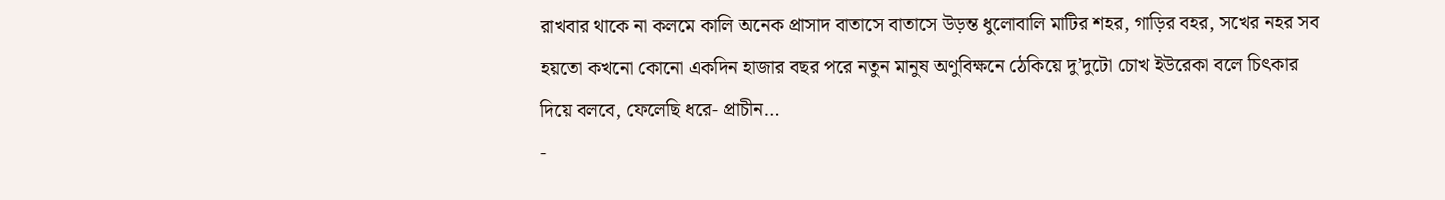রাখবার থাকে না কলমে কালি অনেক প্রাসাদ বাতাসে বাতাসে উড়ন্ত ধুলোবালি মাটির শহর, গাড়ির বহর, সখের নহর সব হয়তো কখনো কোনো একদিন হাজার বছর পরে নতুন মানুষ অণুবিক্ষনে ঠেকিয়ে দু’দুটো চোখ ইউরেকা বলে চিৎকার দিয়ে বলবে, ফেলেছি ধরে- প্রাচীন…
-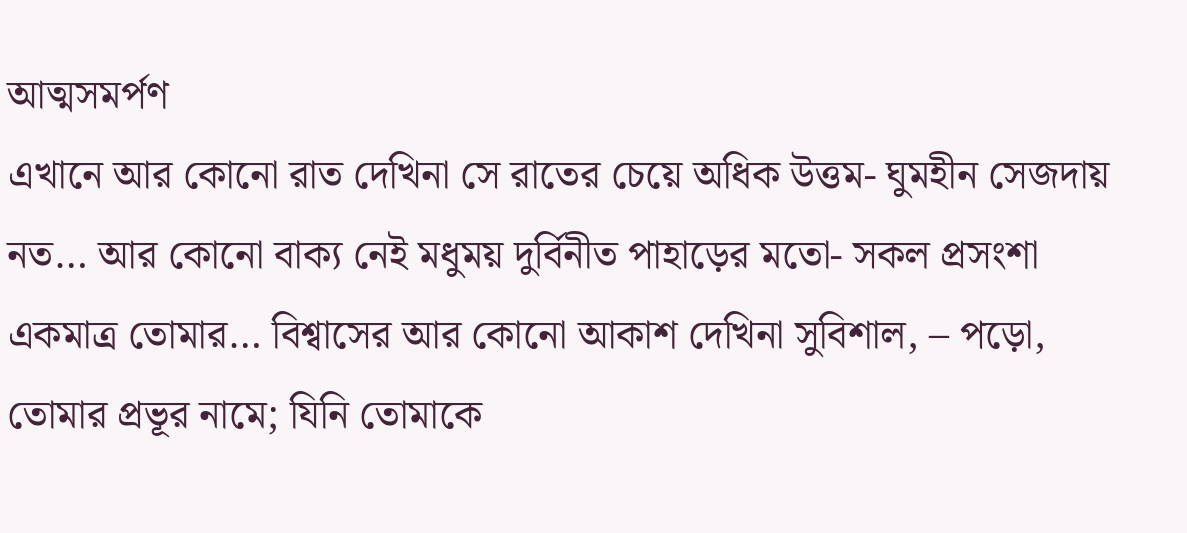আত্মসমর্পণ
এখানে আর কোনো রাত দেখিনা সে রাতের চেয়ে অধিক উত্তম- ঘুমহীন সেজদায় নত… আর কোনো বাক্য নেই মধুময় দুর্বিনীত পাহাড়ের মতো- সকল প্রসংশা একমাত্র তোমার… বিশ্বাসের আর কোনো আকাশ দেখিনা সুবিশাল, – পড়ো, তোমার প্রভূর নামে; যিনি তোমাকে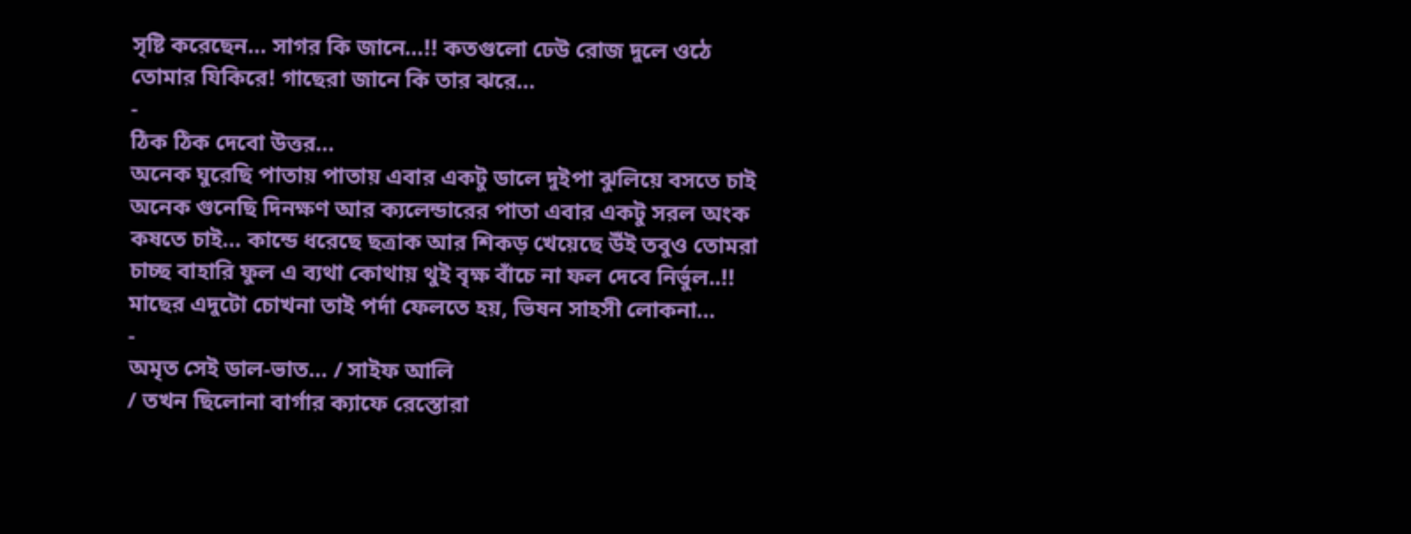সৃষ্টি করেছেন… সাগর কি জানে…!! কতগুলো ঢেউ রোজ দুলে ওঠে তোমার যিকিরে! গাছেরা জানে কি তার ঝরে…
-
ঠিক ঠিক দেবো উত্তর…
অনেক ঘুরেছি পাতায় পাতায় এবার একটু ডালে দুইপা ঝুলিয়ে বসতে চাই অনেক গুনেছি দিনক্ষণ আর ক্যলেন্ডারের পাতা এবার একটু সরল অংক কষতে চাই… কান্ডে ধরেছে ছত্রাক আর শিকড় খেয়েছে উঁই তবুও তোমরা চাচ্ছ বাহারি ফুল এ ব্যথা কোথায় থুই বৃক্ষ বাঁচে না ফল দেবে নির্ভুল..!! মাছের এদুটো চোখনা তাই পর্দা ফেলতে হয়, ভিষন সাহসী লোকনা…
-
অমৃত সেই ডাল-ভাত… / সাইফ আলি
/ তখন ছিলোনা বার্গার ক্যাফে রেস্তোরা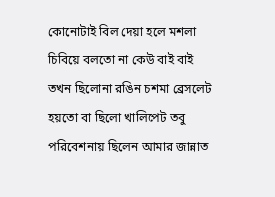কোনোটাই বিল দেয়া হলে মশলা চিবিয়ে বলতো না কেউ বাই বাই তখন ছিলোনা রঙিন চশমা ব্রেসলেট হয়তো বা ছিলো খালিপেট তবু পরিবেশনায় ছিলেন আমার জান্নাত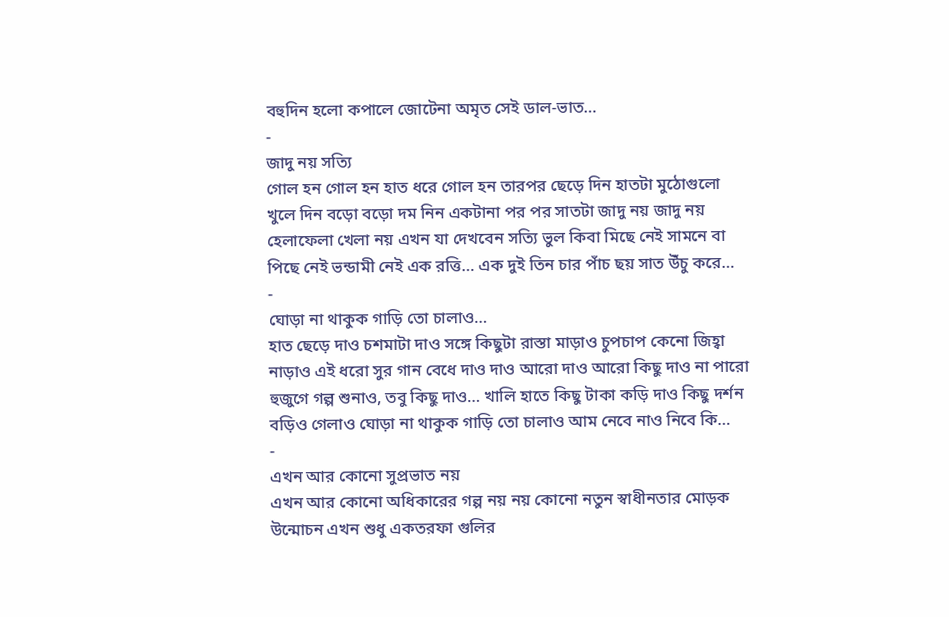বহুদিন হলো কপালে জোটেনা অমৃত সেই ডাল-ভাত…
-
জাদু নয় সত্যি
গোল হন গোল হন হাত ধরে গোল হন তারপর ছেড়ে দিন হাতটা মুঠোগুলো খুলে দিন বড়ো বড়ো দম নিন একটানা পর পর সাতটা জাদু নয় জাদু নয় হেলাফেলা খেলা নয় এখন যা দেখবেন সত্যি ভুল কিবা মিছে নেই সামনে বা পিছে নেই ভন্ডামী নেই এক রত্তি… এক দুই তিন চার পাঁচ ছয় সাত উঁচু করে…
-
ঘোড়া না থাকুক গাড়ি তো চালাও…
হাত ছেড়ে দাও চশমাটা দাও সঙ্গে কিছুটা রাস্তা মাড়াও চুপচাপ কেনো জিহ্বা নাড়াও এই ধরো সুর গান বেধে দাও দাও আরো দাও আরো কিছু দাও না পারো হুজুগে গল্প শুনাও, তবু কিছু দাও… খালি হাতে কিছু টাকা কড়ি দাও কিছু দর্শন বড়িও গেলাও ঘোড়া না থাকুক গাড়ি তো চালাও আম নেবে নাও নিবে কি…
-
এখন আর কোনো সুপ্রভাত নয়
এখন আর কোনো অধিকারের গল্প নয় নয় কোনো নতুন স্বাধীনতার মোড়ক উন্মোচন এখন শুধু একতরফা গুলির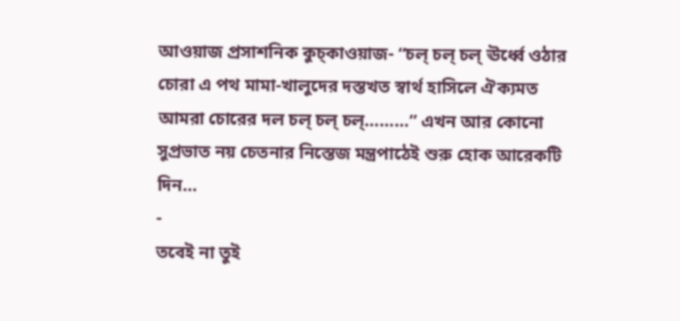আওয়াজ প্রসাশনিক কুচ্কাওয়াজ- “চল্ চল্ চল্ ঊর্ধ্বে ওঠার চোরা এ পথ মামা-খালুদের দস্তখত স্বার্থ হাসিলে ঐক্যমত আমরা চোরের দল চল্ চল্ চল্………” এখন আর কোনো সুপ্রভাত নয় চেতনার নিস্তেজ মন্ত্রপাঠেই শুরু হোক আরেকটি দিন…
-
তবেই না তুই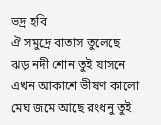ভদ্র হবি
ঐ সমুদ্রে বাতাস তুলেছে ঝড় নদী শোন তুই যাসনে এখন আকাশে ভীষণ কালো মেঘ জমে আছে রংধনু তুই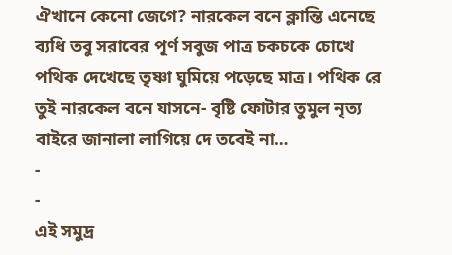ঐখানে কেনো জেগে? নারকেল বনে ক্লান্তি এনেছে ব্যধি তবু সরাবের পূর্ণ সবুজ পাত্র চকচকে চোখে পথিক দেখেছে তৃষ্ণা ঘুমিয়ে পড়েছে মাত্র। পথিক রে তুই নারকেল বনে যাসনে- বৃষ্টি ফোটার তুমুল নৃত্য বাইরে জানালা লাগিয়ে দে তবেই না…
-
-
এই সমুদ্র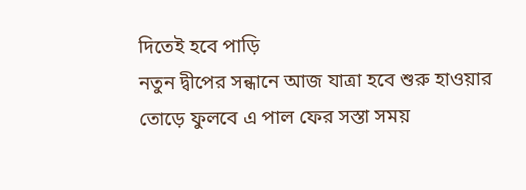দিতেই হবে পাড়ি
নতুন দ্বীপের সন্ধানে আজ যাত্রা হবে শুরু হাওয়ার তোড়ে ফুলবে এ পাল ফের সস্তা সময়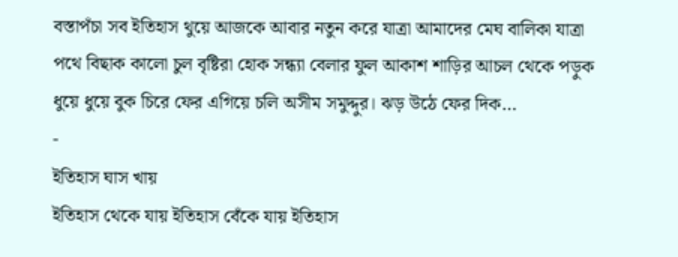বস্তাপঁচা সব ইতিহাস থুয়ে আজকে আবার নতুন করে যাত্রা আমাদের মেঘ বালিকা যাত্রা পথে বিছাক কালো চুল বৃষ্টিরা হোক সন্ধ্যা বেলার ফুল আকাশ শাড়ির আচল থেকে পড়ুক ধুয়ে ধুয়ে বুক চিরে ফের এগিয়ে চলি অসীম সমুদ্দুর। ঝড় উঠে ফের দিক…
-
ইতিহাস ঘাস খায়
ইতিহাস থেকে যায় ইতিহাস বেঁকে যায় ইতিহাস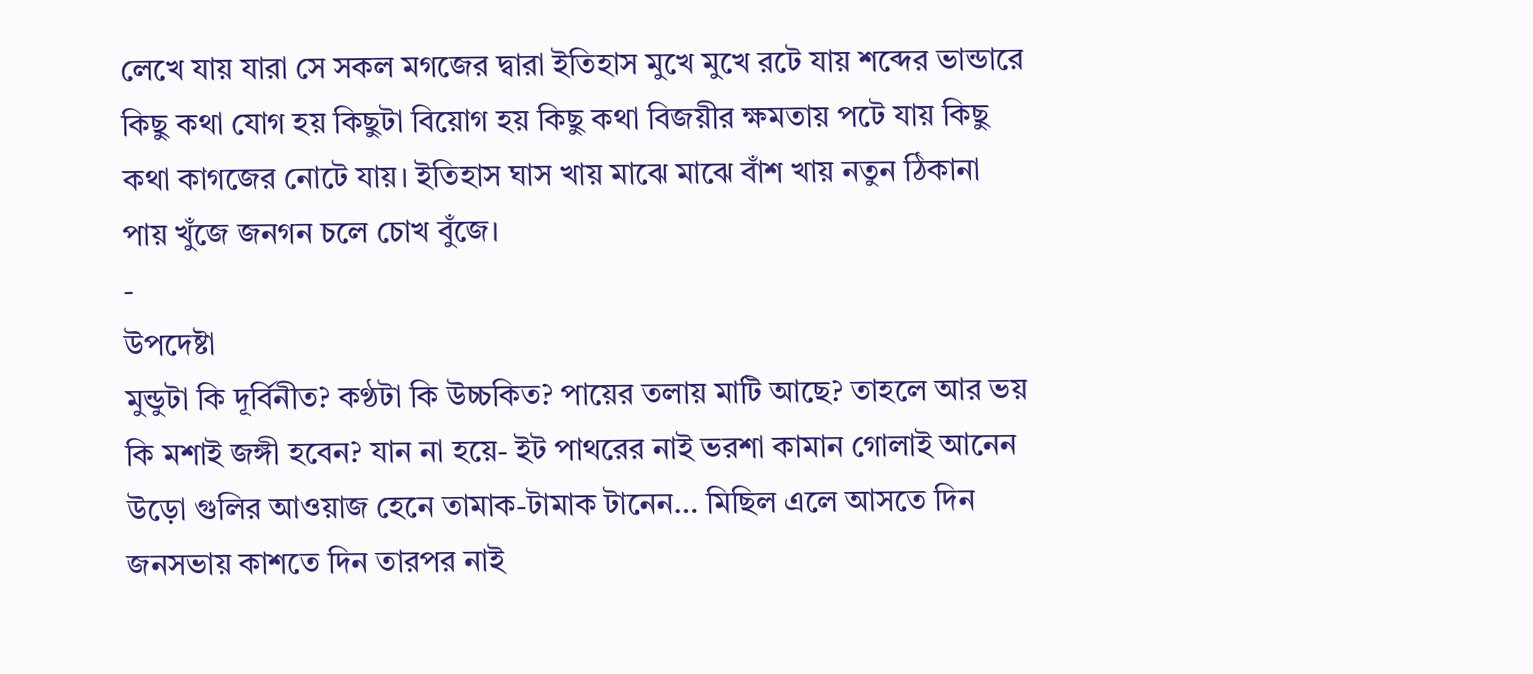লেখে যায় যারা সে সকল মগজের দ্বারা ইতিহাস মুখে মুখে রটে যায় শব্দের ভান্ডারে কিছু কথা যোগ হয় কিছুটা বিয়োগ হয় কিছু কথা বিজয়ীর ক্ষমতায় পটে যায় কিছু কথা কাগজের নোটে যায়। ইতিহাস ঘাস খায় মাঝে মাঝে বাঁশ খায় নতুন ঠিকানা পায় খুঁজে জনগন চলে চোখ বুঁজে।
-
উপদেষ্টা
মুন্ডুটা কি দূর্বিনীত? কণ্ঠটা কি উচ্চকিত? পায়ের তলায় মাটি আছে? তাহলে আর ভয় কি মশাই জঙ্গী হবেন? যান না হয়ে- ইট পাথরের নাই ভরশা কামান গোলাই আনেন উড়ো গুলির আওয়াজ হেনে তামাক-টামাক টানেন… মিছিল এলে আসতে দিন জনসভায় কাশতে দিন তারপর নাই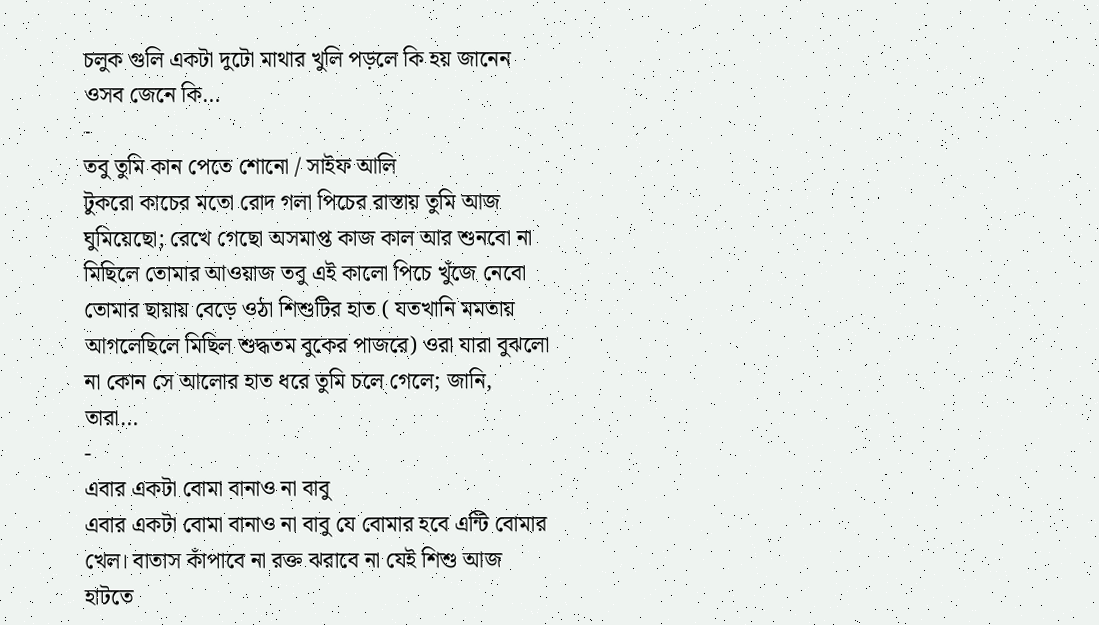চলুক গুলি একটা দুটো মাথার খুলি পড়লে কি হয় জানেন ওসব জেনে কি…
-
তবু তুমি কান পেতে শোনো / সাইফ আলি
টুকরো কাচের মতো রোদ গলা পিচের রাস্তায় তুমি আজ ঘুমিয়েছো; রেখে গেছো অসমাপ্ত কাজ কাল আর শুনবো না মিছিলে তোমার আওয়াজ তবু এই কালো পিচে খুঁজে নেবো তোমার ছায়ায় বেড়ে ওঠা শিশুটির হাত ( যতখানি মমতায় আগলেছিলে মিছিল শুদ্ধতম বুকের পাজরে) ওরা যারা বুঝলো না কোন সে আলোর হাত ধরে তুমি চলে গেলে; জানি, তারা…
-
এবার একটা বোমা বানাও না বাবু
এবার একটা বোমা বানাও না বাবু যে বোমার হবে এন্টি বোমার খেল। বাতাস কাঁপাবে না রক্ত ঝরাবে না যেই শিশু আজ হাটতে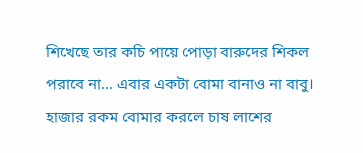শিখেছে তার কচি পায়ে পোড়া বারুদের শিকল পরাবে না… এবার একটা বোমা বানাও না বাবু। হাজার রকম বোমার করলে চাষ লাশের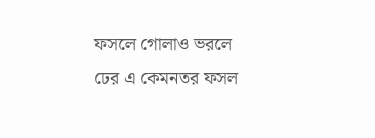ফসলে গোলাও ভরলে ঢের এ কেমনতর ফসল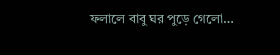ফলালে বাবু ঘর পুড়ে গেলো…